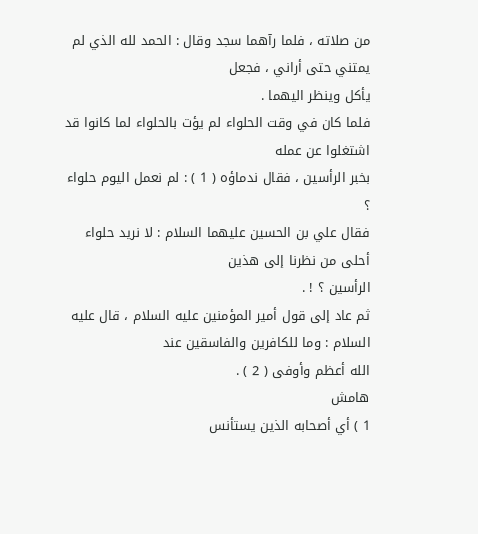من صلاته ، فلما رآهما سجد وقال : الحمد لله الذي لم يمتني حتى أراني ، فجعل
يأكل وينظر اليهما .
فلما كان في وقت الحلواء لم يؤت بالحلواء لما كانوا قد اشتغلوا عن عمله
بخبر الرأسين ، فقال ندماؤه ( 1 ) : لم نعمل اليوم حلواء ؟
فقال علي بن الحسين عليهما السلام : لا نريد حلواء أحلى من نظرنا إلى هذين
الرأسين ؟ ! .
ثم عاد إلى قول أمير المؤمنين عليه السلام ، قال عليه السلام : وما للكافرين والفاسقين عند
الله أعظم وأوفى ( 2 ) .
هامش
1 ) أي أصحابه الذين يستأنس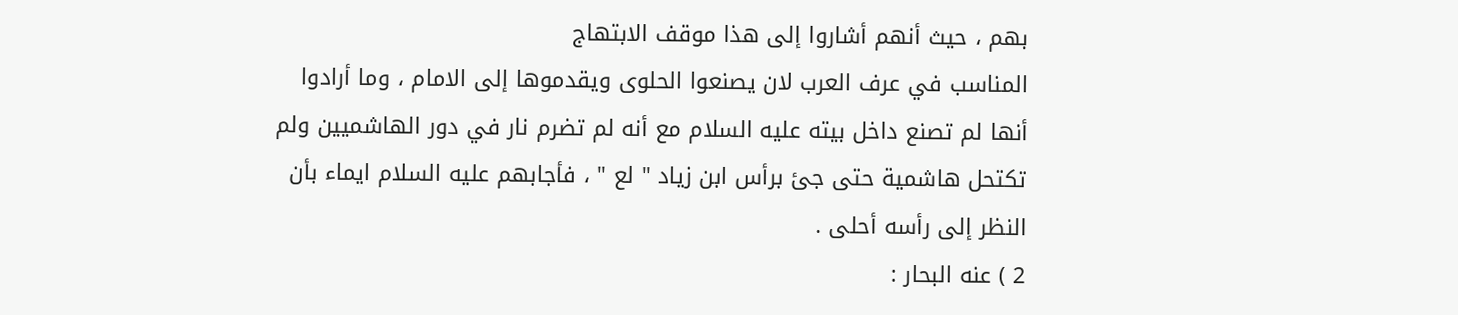بهم ، حيث أنهم أشاروا إلى هذا موقف الابتهاج
المناسب في عرف العرب لان يصنعوا الحلوى ويقدموها إلى الامام ، وما أرادوا
أنها لم تصنع داخل بيته عليه السلام مع أنه لم تضرم نار في دور الهاشميين ولم
تكتحل هاشمية حتى جئ برأس ابن زياد " لع " ، فأجابهم عليه السلام ايماء بأن
النظر إلى رأسه أحلى .
2 ) عنه البحار :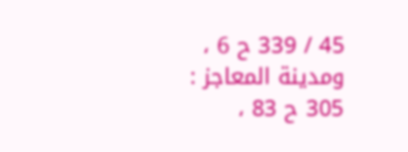45 / 339 ح 6 ، ومدينة المعاجز : 305 ح 83 ،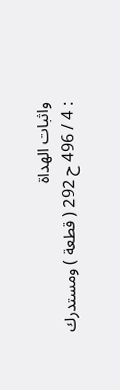واثبات الهداة
: 4 / 496 ح 292 ( قطعة ) ومستدرك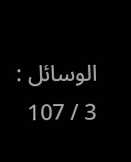الوسائل : 3 / 107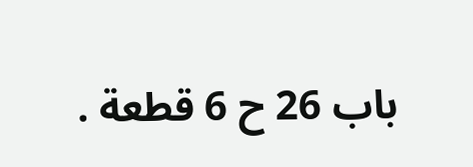باب 26 ح 6 قطعة .